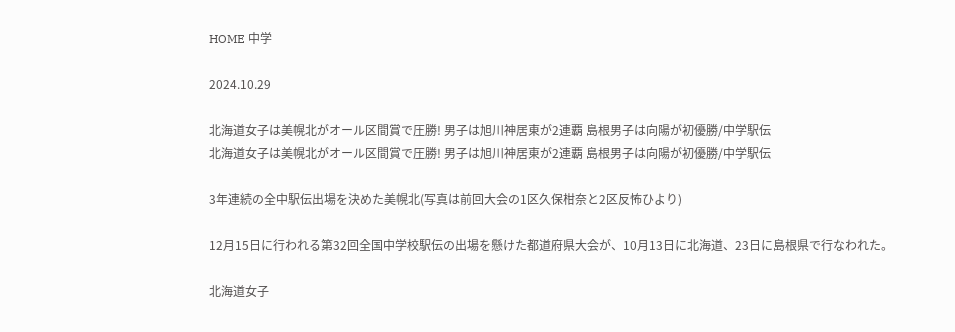HOME 中学

2024.10.29

北海道女子は美幌北がオール区間賞で圧勝! 男子は旭川神居東が2連覇 島根男子は向陽が初優勝/中学駅伝
北海道女子は美幌北がオール区間賞で圧勝! 男子は旭川神居東が2連覇 島根男子は向陽が初優勝/中学駅伝

3年連続の全中駅伝出場を決めた美幌北(写真は前回大会の1区久保柑奈と2区反怖ひより)

12月15日に行われる第32回全国中学校駅伝の出場を懸けた都道府県大会が、10月13日に北海道、23日に島根県で行なわれた。

北海道女子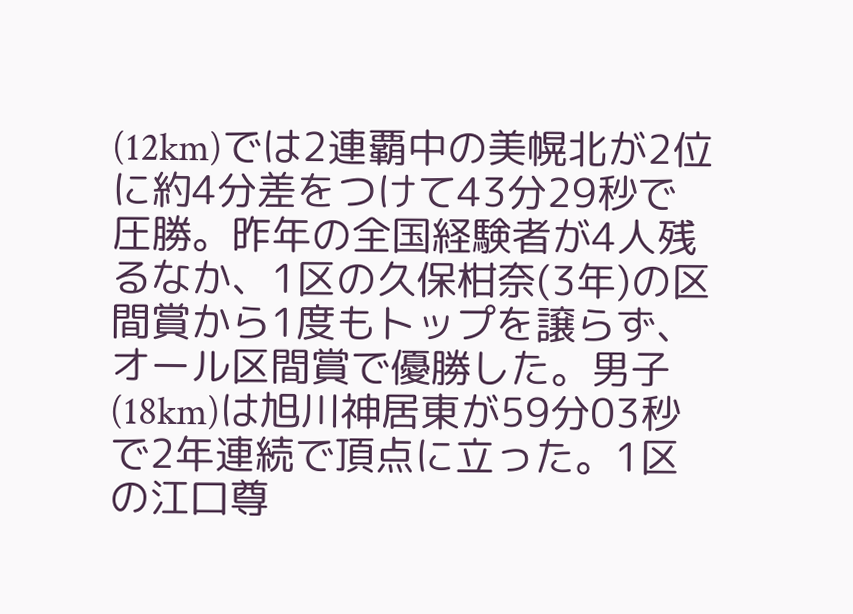(12km)では2連覇中の美幌北が2位に約4分差をつけて43分29秒で圧勝。昨年の全国経験者が4人残るなか、1区の久保柑奈(3年)の区間賞から1度もトップを譲らず、オール区間賞で優勝した。男子(18km)は旭川神居東が59分03秒で2年連続で頂点に立った。1区の江口尊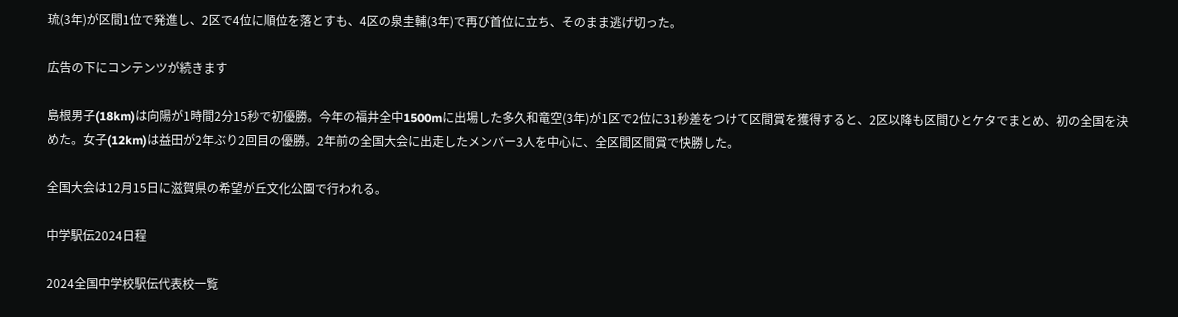琉(3年)が区間1位で発進し、2区で4位に順位を落とすも、4区の泉圭輔(3年)で再び首位に立ち、そのまま逃げ切った。

広告の下にコンテンツが続きます

島根男子(18km)は向陽が1時間2分15秒で初優勝。今年の福井全中1500mに出場した多久和竜空(3年)が1区で2位に31秒差をつけて区間賞を獲得すると、2区以降も区間ひとケタでまとめ、初の全国を決めた。女子(12km)は益田が2年ぶり2回目の優勝。2年前の全国大会に出走したメンバー3人を中心に、全区間区間賞で快勝した。

全国大会は12月15日に滋賀県の希望が丘文化公園で行われる。

中学駅伝2024日程

2024全国中学校駅伝代表校一覧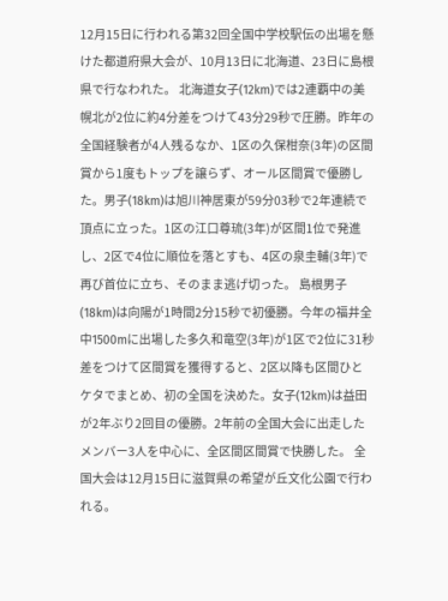12月15日に行われる第32回全国中学校駅伝の出場を懸けた都道府県大会が、10月13日に北海道、23日に島根県で行なわれた。 北海道女子(12km)では2連覇中の美幌北が2位に約4分差をつけて43分29秒で圧勝。昨年の全国経験者が4人残るなか、1区の久保柑奈(3年)の区間賞から1度もトップを譲らず、オール区間賞で優勝した。男子(18km)は旭川神居東が59分03秒で2年連続で頂点に立った。1区の江口尊琉(3年)が区間1位で発進し、2区で4位に順位を落とすも、4区の泉圭輔(3年)で再び首位に立ち、そのまま逃げ切った。 島根男子(18km)は向陽が1時間2分15秒で初優勝。今年の福井全中1500mに出場した多久和竜空(3年)が1区で2位に31秒差をつけて区間賞を獲得すると、2区以降も区間ひとケタでまとめ、初の全国を決めた。女子(12km)は益田が2年ぶり2回目の優勝。2年前の全国大会に出走したメンバー3人を中心に、全区間区間賞で快勝した。 全国大会は12月15日に滋賀県の希望が丘文化公園で行われる。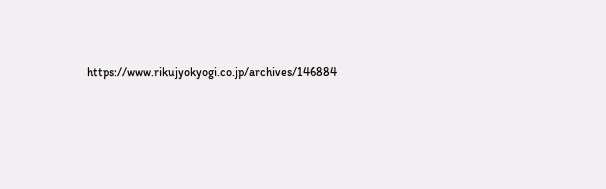https://www.rikujyokyogi.co.jp/archives/146884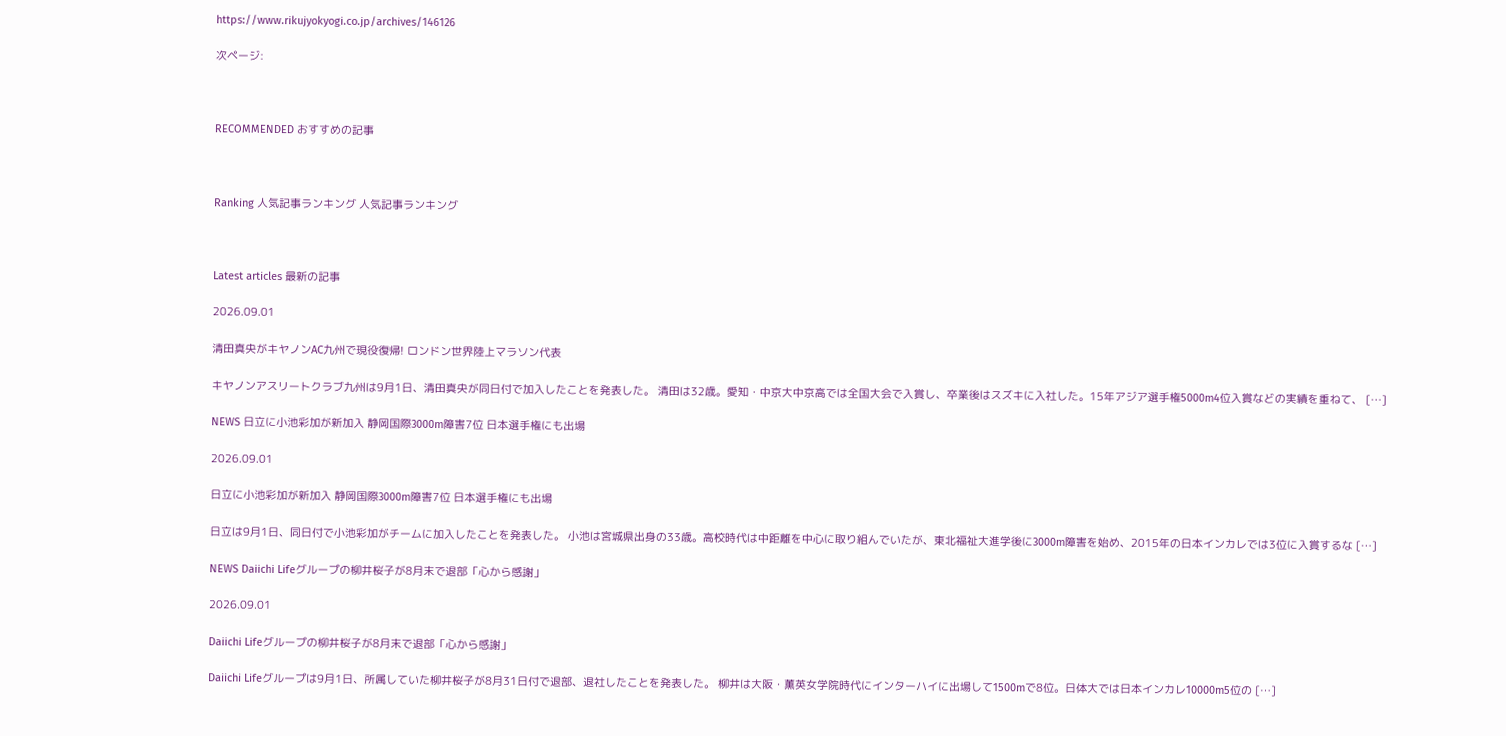https://www.rikujyokyogi.co.jp/archives/146126

次ページ:



RECOMMENDED おすすめの記事



Ranking 人気記事ランキング 人気記事ランキング



Latest articles 最新の記事

2026.09.01

清田真央がキヤノンAC九州で現役復帰! ロンドン世界陸上マラソン代表

キヤノンアスリートクラブ九州は9月1日、清田真央が同日付で加入したことを発表した。 清田は32歳。愛知・中京大中京高では全国大会で入賞し、卒業後はスズキに入社した。15年アジア選手権5000m4位入賞などの実績を重ねて、 […]

NEWS 日立に小池彩加が新加入 静岡国際3000m障害7位 日本選手権にも出場

2026.09.01

日立に小池彩加が新加入 静岡国際3000m障害7位 日本選手権にも出場

日立は9月1日、同日付で小池彩加がチームに加入したことを発表した。 小池は宮城県出身の33歳。高校時代は中距離を中心に取り組んでいたが、東北福祉大進学後に3000m障害を始め、2015年の日本インカレでは3位に入賞するな […]

NEWS Daiichi Lifeグループの柳井桜子が8月末で退部「心から感謝」

2026.09.01

Daiichi Lifeグループの柳井桜子が8月末で退部「心から感謝」

Daiichi Lifeグループは9月1日、所属していた柳井桜子が8月31日付で退部、退社したことを発表した。 柳井は大阪・薫英女学院時代にインターハイに出場して1500mで8位。日体大では日本インカレ10000m5位の […]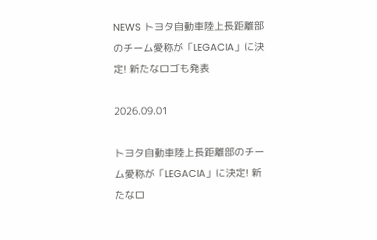NEWS トヨタ自動車陸上長距離部のチーム愛称が「LEGACIA」に決定! 新たなロゴも発表

2026.09.01

トヨタ自動車陸上長距離部のチーム愛称が「LEGACIA」に決定! 新たなロ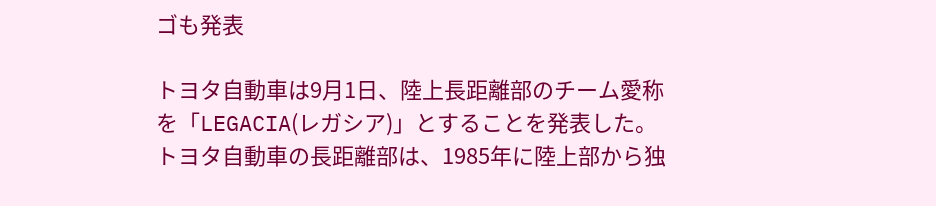ゴも発表

トヨタ自動車は9月1日、陸上長距離部のチーム愛称を「LEGACIA(レガシア)」とすることを発表した。 トヨタ自動車の長距離部は、1985年に陸上部から独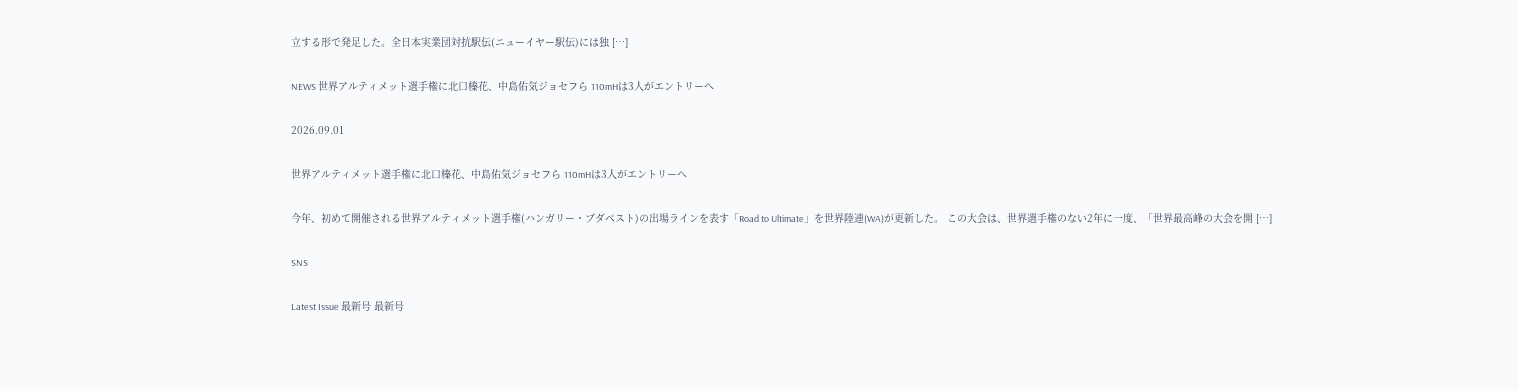立する形で発足した。全日本実業団対抗駅伝(ニューイヤー駅伝)には独 […]

NEWS 世界アルティメット選手権に北口榛花、中島佑気ジョセフら 110mHは3人がエントリーへ

2026.09.01

世界アルティメット選手権に北口榛花、中島佑気ジョセフら 110mHは3人がエントリーへ

今年、初めて開催される世界アルティメット選手権(ハンガリー・ブダペスト)の出場ラインを表す「Road to Ultimate」を世界陸連(WA)が更新した。 この大会は、世界選手権のない2年に一度、「世界最高峰の大会を開 […]

SNS

Latest Issue 最新号 最新号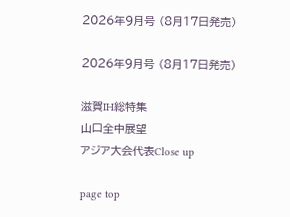2026年9月号 (8月17日発売)

2026年9月号 (8月17日発売)

滋賀IH総特集
山口全中展望
アジア大会代表Close up

page top